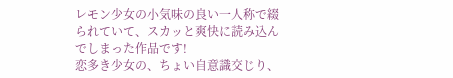レモン少女の小気味の良い一人称で綴られていて、スカッと爽快に読み込んでしまった作品です!
恋多き少女の、ちょい自意識交じり、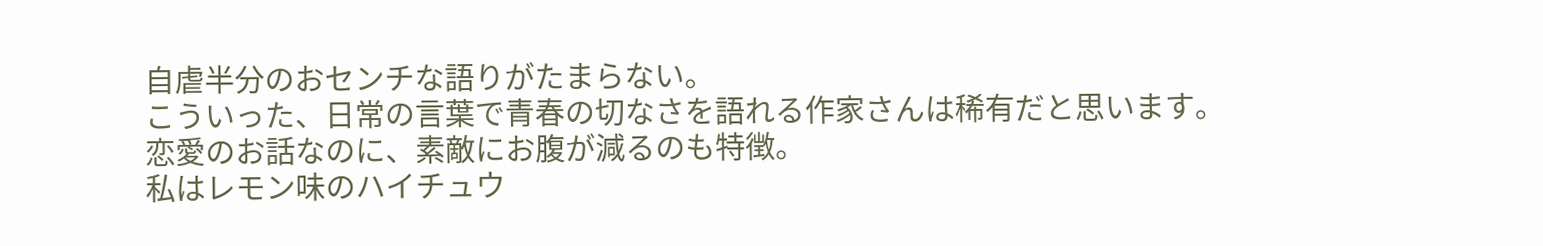自虐半分のおセンチな語りがたまらない。
こういった、日常の言葉で青春の切なさを語れる作家さんは稀有だと思います。
恋愛のお話なのに、素敵にお腹が減るのも特徴。
私はレモン味のハイチュウ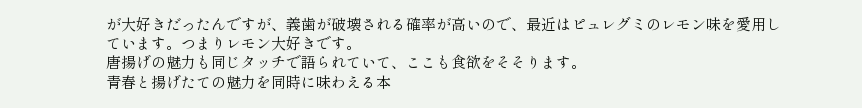が大好きだったんですが、義歯が破壊される確率が高いので、最近はピュレグミのレモン味を愛用しています。つまりレモン大好きです。
唐揚げの魅力も同じタッチで語られていて、ここも食欲をそそります。
青春と揚げたての魅力を同時に味わえる本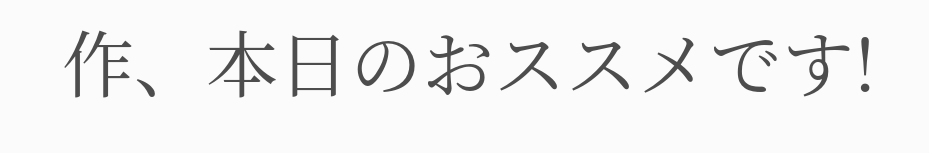作、本日のおススメです!